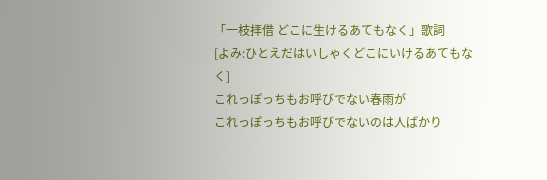「一枝拝借 どこに生けるあてもなく」歌詞
[よみ:ひとえだはいしゃくどこにいけるあてもなく]
これっぽっちもお呼びでない春雨が
これっぽっちもお呼びでないのは人ばかり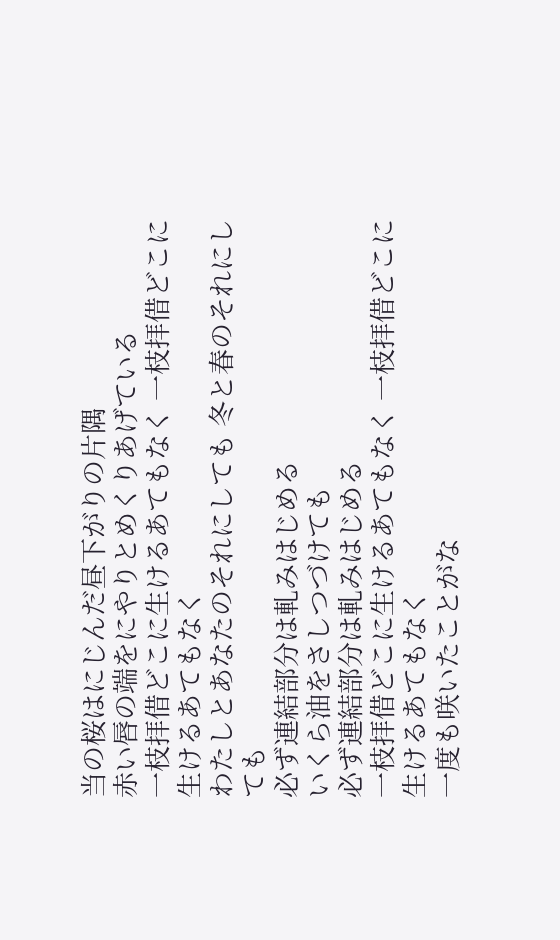当の桜はにじんだ昼下がりの片隅
赤い唇の端をにやりとめくりあげている
一枝拝借どこに生けるあてもなく 一枝拝借どこに生けるあてもなく
わたしとあなたのそれにしても 冬と春のそれにしても
必ず連結部分は軋みはじめる
いくら油をさしつづけても
必ず連結部分は軋みはじめる
一枝拝借どこに生けるあてもなく 一枝拝借どこに生けるあてもなく
一度も咲いたことがな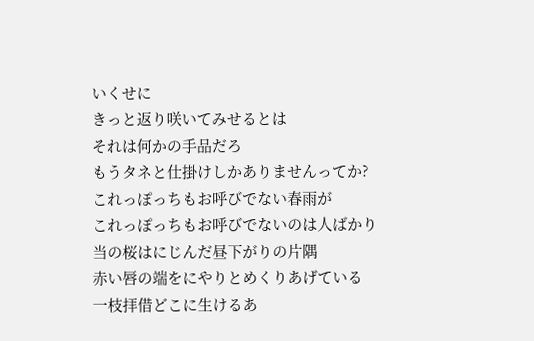いくせに
きっと返り咲いてみせるとは
それは何かの手品だろ
もうタネと仕掛けしかありませんってか?
これっぽっちもお呼びでない春雨が
これっぽっちもお呼びでないのは人ばかり
当の桜はにじんだ昼下がりの片隅
赤い唇の端をにやりとめくりあげている
一枝拝借どこに生けるあ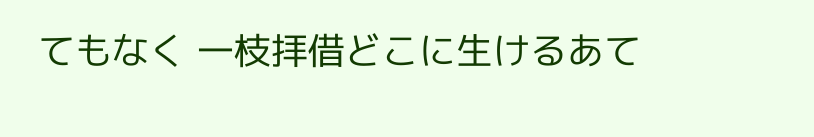てもなく 一枝拝借どこに生けるあて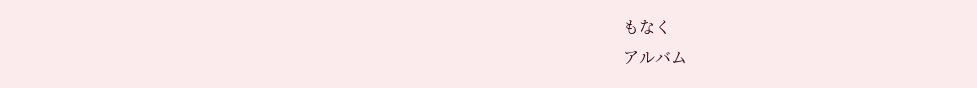もなく
アルバム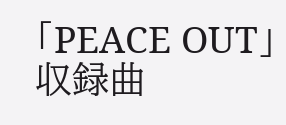「PEACE OUT」収録曲